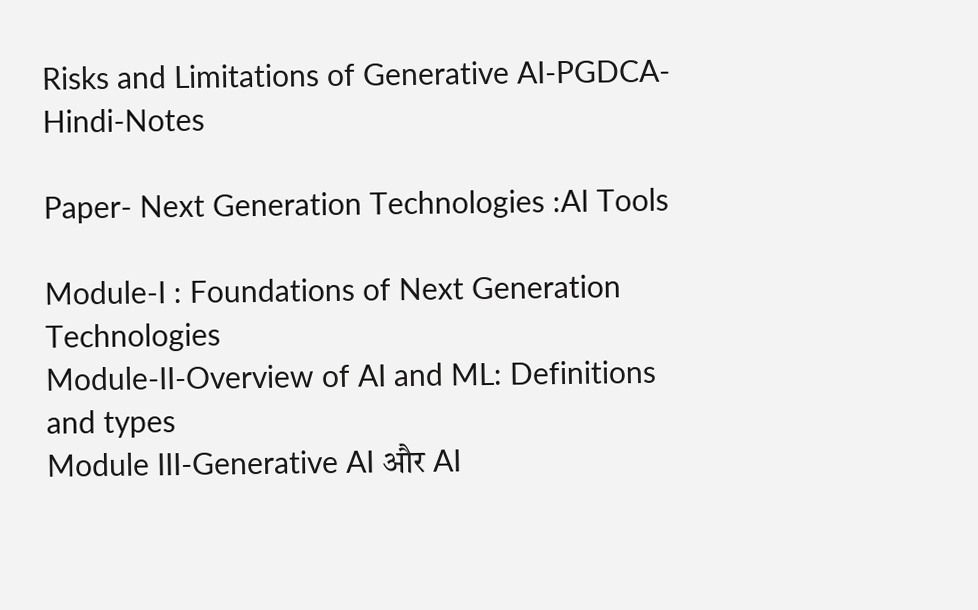Risks and Limitations of Generative AI-PGDCA-Hindi-Notes

Paper- Next Generation Technologies :AI Tools

Module-I : Foundations of Next Generation Technologies
Module-II-Overview of AI and ML: Definitions and types
Module III-Generative AI और AI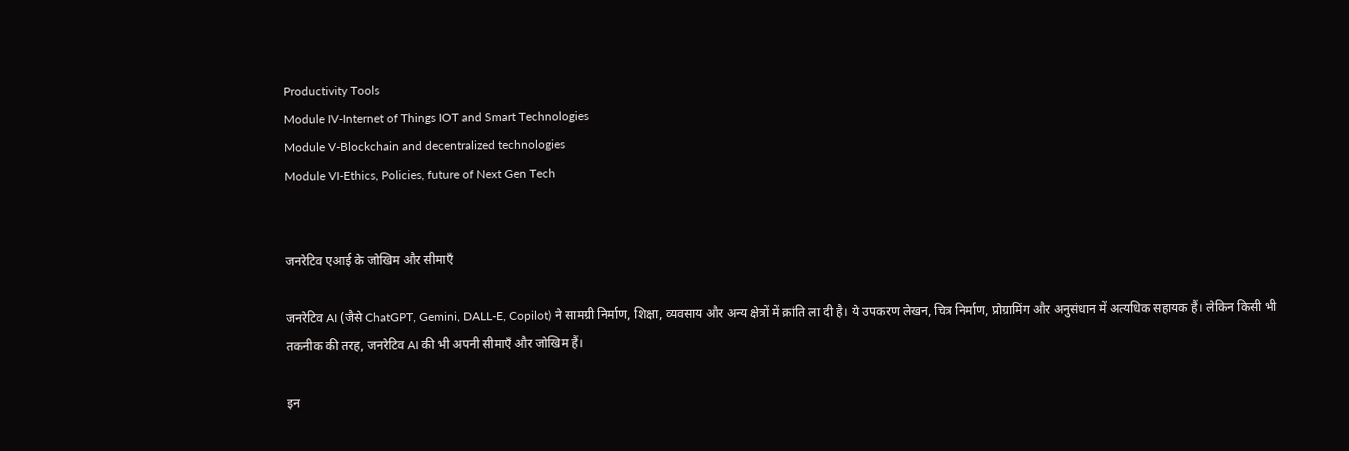Productivity Tools
Module IV-Internet of Things IOT and Smart Technologies
Module V-Blockchain and decentralized technologies
Module VI-Ethics, Policies, future of Next Gen Tech


जनरेटिव एआई के जोखिम और सीमाएँ

जनरेटिव AI (जैसे ChatGPT, Gemini, DALL-E, Copilot) ने सामग्री निर्माण, शिक्षा, व्यवसाय और अन्य क्षेत्रों में क्रांति ला दी है। ये उपकरण लेखन, चित्र निर्माण, प्रोग्रामिंग और अनुसंधान में अत्यधिक सहायक हैं। लेकिन किसी भी तकनीक की तरह, जनरेटिव AI की भी अपनी सीमाएँ और जोखिम हैं।

इन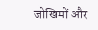जोखिमों और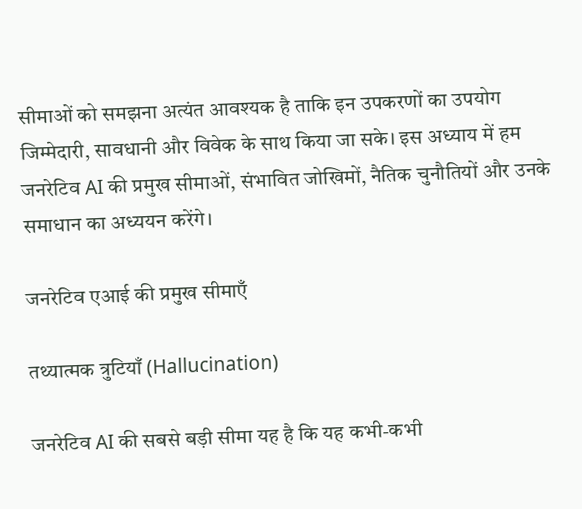सीमाओं को समझना अत्यंत आवश्यक है ताकि इन उपकरणों का उपयोग जिम्मेदारी, सावधानी और विवेक के साथ किया जा सके। इस अध्याय में हम जनरेटिव AI की प्रमुख सीमाओं, संभावित जोखिमों, नैतिक चुनौतियों और उनके समाधान का अध्ययन करेंगे।

जनरेटिव एआई की प्रमुख सीमाएँ

तथ्यात्मक त्रुटियाँ (Hallucination)

जनरेटिव AI की सबसे बड़ी सीमा यह है कि यह कभी-कभी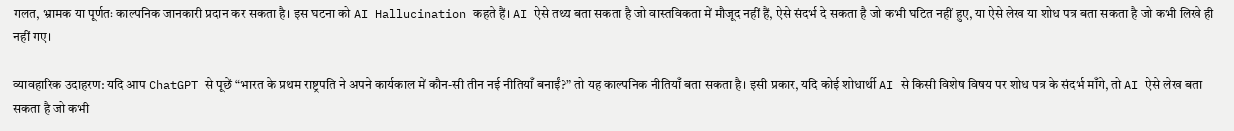गलत, भ्रामक या पूर्णतः काल्पनिक जानकारी प्रदान कर सकता है। इस घटना को AI Hallucination कहते हैं। AI ऐसे तथ्य बता सकता है जो वास्तविकता में मौजूद नहीं हैं, ऐसे संदर्भ दे सकता है जो कभी घटित नहीं हुए, या ऐसे लेख या शोध पत्र बता सकता है जो कभी लिखे ही नहीं गए।

व्यावहारिक उदाहरण: यदि आप ChatGPT से पूछें “भारत के प्रथम राष्ट्रपति ने अपने कार्यकाल में कौन-सी तीन नई नीतियाँ बनाईं?” तो यह काल्पनिक नीतियाँ बता सकता है। इसी प्रकार, यदि कोई शोधार्थी AI से किसी विशेष विषय पर शोध पत्र के संदर्भ माँगे, तो AI ऐसे लेख बता सकता है जो कभी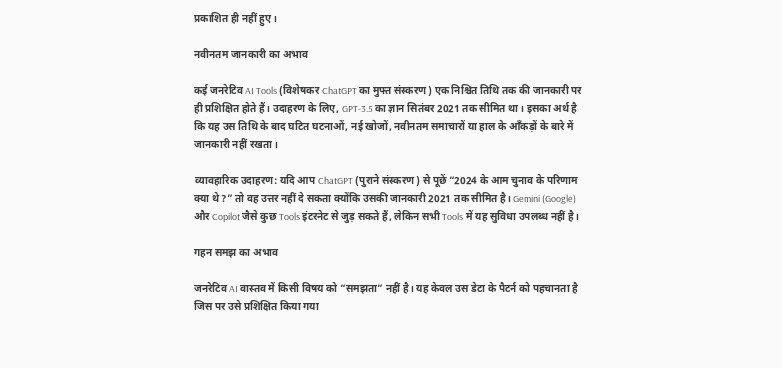प्रकाशित ही नहीं हुए।

नवीनतम जानकारी का अभाव

कई जनरेटिव AI Tools (विशेषकर ChatGPT का मुफ्त संस्करण) एक निश्चित तिथि तक की जानकारी पर ही प्रशिक्षित होते हैं। उदाहरण के लिए, GPT-3.5 का ज्ञान सितंबर 2021 तक सीमित था। इसका अर्थ है कि यह उस तिथि के बाद घटित घटनाओं, नई खोजों, नवीनतम समाचारों या हाल के आँकड़ों के बारे में जानकारी नहीं रखता।

व्यावहारिक उदाहरण: यदि आप ChatGPT (पुराने संस्करण) से पूछें “2024 के आम चुनाव के परिणाम क्या थे?” तो वह उत्तर नहीं दे सकता क्योंकि उसकी जानकारी 2021 तक सीमित है। Gemini (Google) और Copilot जैसे कुछ Tools इंटरनेट से जुड़ सकते हैं, लेकिन सभी Tools में यह सुविधा उपलब्ध नहीं है।

गहन समझ का अभाव

जनरेटिव AI वास्तव में किसी विषय को “समझता” नहीं है। यह केवल उस डेटा के पैटर्न को पहचानता है जिस पर उसे प्रशिक्षित किया गया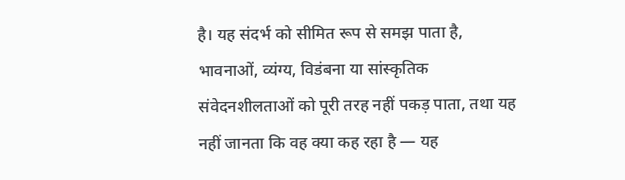है। यह संदर्भ को सीमित रूप से समझ पाता है, भावनाओं, व्यंग्य, विडंबना या सांस्कृतिक संवेदनशीलताओं को पूरी तरह नहीं पकड़ पाता, तथा यह नहीं जानता कि वह क्या कह रहा है — यह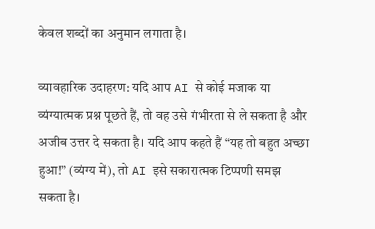केवल शब्दों का अनुमान लगाता है।

व्यावहारिक उदाहरण: यदि आप AI से कोई मजाक या व्यंग्यात्मक प्रश्न पूछते हैं, तो वह उसे गंभीरता से ले सकता है और अजीब उत्तर दे सकता है। यदि आप कहते हैं “यह तो बहुत अच्छा हुआ!” (व्यंग्य में), तो AI इसे सकारात्मक टिप्पणी समझ सकता है।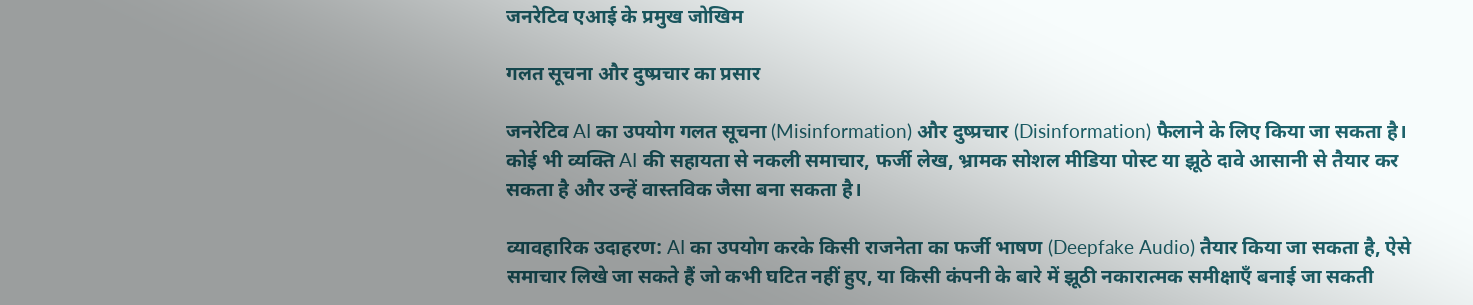जनरेटिव एआई के प्रमुख जोखिम

गलत सूचना और दुष्प्रचार का प्रसार

जनरेटिव AI का उपयोग गलत सूचना (Misinformation) और दुष्प्रचार (Disinformation) फैलाने के लिए किया जा सकता है। कोई भी व्यक्ति AI की सहायता से नकली समाचार, फर्जी लेख, भ्रामक सोशल मीडिया पोस्ट या झूठे दावे आसानी से तैयार कर सकता है और उन्हें वास्तविक जैसा बना सकता है।

व्यावहारिक उदाहरण: AI का उपयोग करके किसी राजनेता का फर्जी भाषण (Deepfake Audio) तैयार किया जा सकता है, ऐसे समाचार लिखे जा सकते हैं जो कभी घटित नहीं हुए, या किसी कंपनी के बारे में झूठी नकारात्मक समीक्षाएँ बनाई जा सकती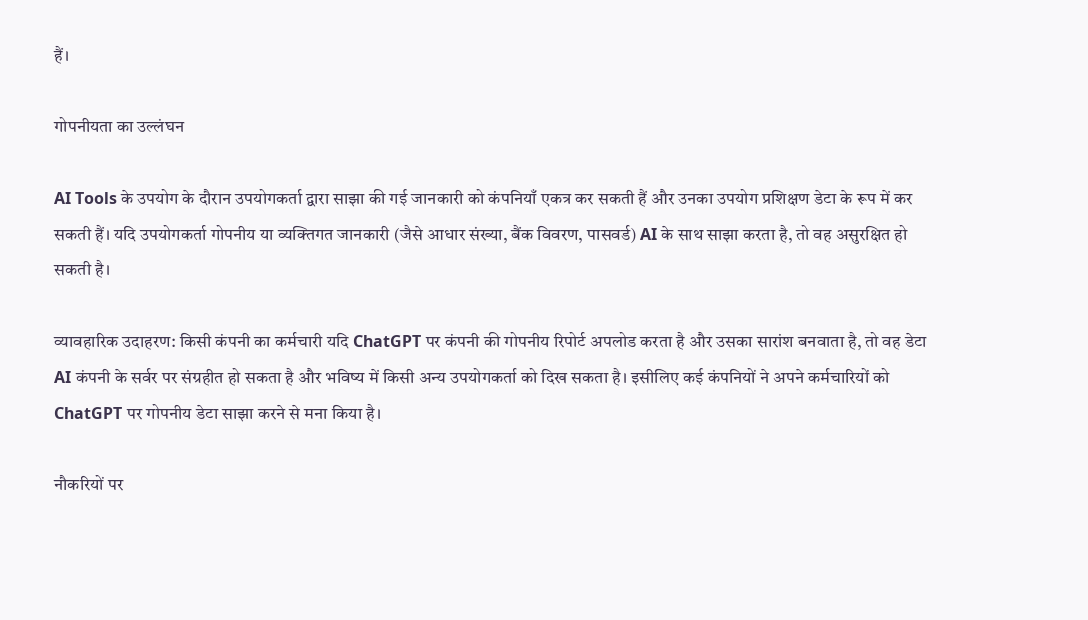हैं।

गोपनीयता का उल्लंघन

AI Tools के उपयोग के दौरान उपयोगकर्ता द्वारा साझा की गई जानकारी को कंपनियाँ एकत्र कर सकती हैं और उनका उपयोग प्रशिक्षण डेटा के रूप में कर सकती हैं। यदि उपयोगकर्ता गोपनीय या व्यक्तिगत जानकारी (जैसे आधार संख्या, बैंक विवरण, पासवर्ड) AI के साथ साझा करता है, तो वह असुरक्षित हो सकती है।

व्यावहारिक उदाहरण: किसी कंपनी का कर्मचारी यदि ChatGPT पर कंपनी की गोपनीय रिपोर्ट अपलोड करता है और उसका सारांश बनवाता है, तो वह डेटा AI कंपनी के सर्वर पर संग्रहीत हो सकता है और भविष्य में किसी अन्य उपयोगकर्ता को दिख सकता है। इसीलिए कई कंपनियों ने अपने कर्मचारियों को ChatGPT पर गोपनीय डेटा साझा करने से मना किया है।

नौकरियों पर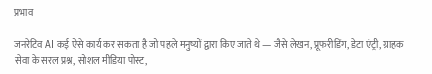प्रभाव

जनरेटिव AI कई ऐसे कार्य कर सकता है जो पहले मनुष्यों द्वारा किए जाते थे — जैसे लेखन, प्रूफरीडिंग, डेटा एंट्री, ग्राहक सेवा के सरल प्रश्न, सोशल मीडिया पोस्ट,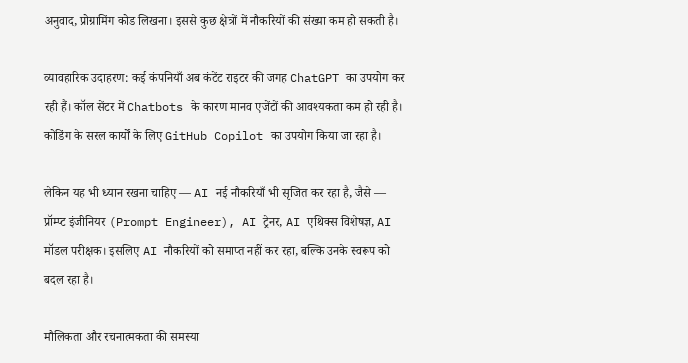अनुवाद, प्रोग्रामिंग कोड लिखना। इससे कुछ क्षेत्रों में नौकरियों की संख्या कम हो सकती है।

व्यावहारिक उदाहरण: कई कंपनियाँ अब कंटेंट राइटर की जगह ChatGPT का उपयोग कर रही हैं। कॉल सेंटर में Chatbots के कारण मानव एजेंटों की आवश्यकता कम हो रही है। कोडिंग के सरल कार्यों के लिए GitHub Copilot का उपयोग किया जा रहा है।

लेकिन यह भी ध्यान रखना चाहिए — AI नई नौकरियाँ भी सृजित कर रहा है, जैसे — प्रॉम्प्ट इंजीनियर (Prompt Engineer), AI ट्रेनर, AI एथिक्स विशेषज्ञ, AI मॉडल परीक्षक। इसलिए AI नौकरियों को समाप्त नहीं कर रहा, बल्कि उनके स्वरूप को बदल रहा है।

मौलिकता और रचनात्मकता की समस्या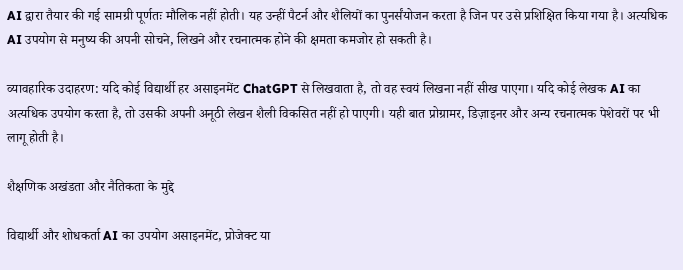AI द्वारा तैयार की गई सामग्री पूर्णतः मौलिक नहीं होती। यह उन्हीं पैटर्न और शैलियों का पुनर्संयोजन करता है जिन पर उसे प्रशिक्षित किया गया है। अत्यधिक AI उपयोग से मनुष्य की अपनी सोचने, लिखने और रचनात्मक होने की क्षमता कमजोर हो सकती है।

व्यावहारिक उदाहरण: यदि कोई विद्यार्थी हर असाइनमेंट ChatGPT से लिखवाता है, तो वह स्वयं लिखना नहीं सीख पाएगा। यदि कोई लेखक AI का अत्यधिक उपयोग करता है, तो उसकी अपनी अनूठी लेखन शैली विकसित नहीं हो पाएगी। यही बात प्रोग्रामर, डिज़ाइनर और अन्य रचनात्मक पेशेवरों पर भी लागू होती है।

शैक्षणिक अखंडता और नैतिकता के मुद्दे

विद्यार्थी और शोधकर्ता AI का उपयोग असाइनमेंट, प्रोजेक्ट या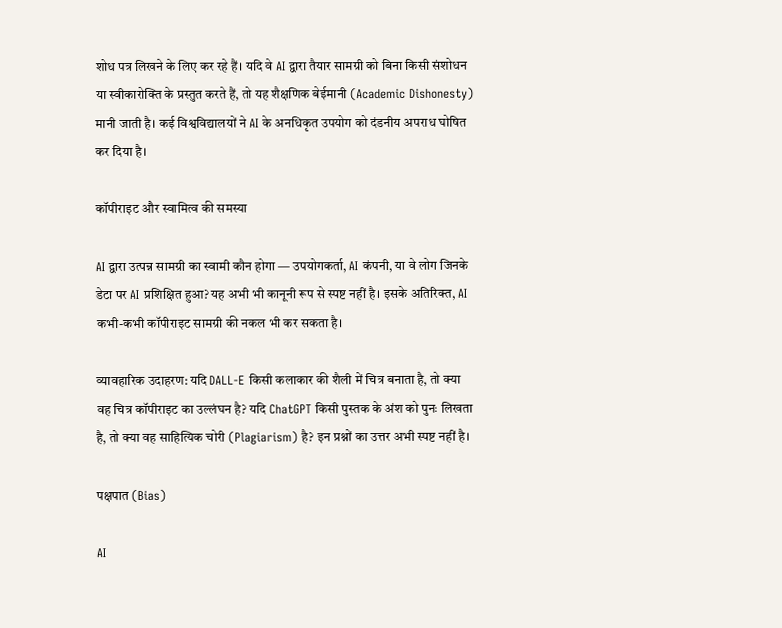शोध पत्र लिखने के लिए कर रहे हैं। यदि वे AI द्वारा तैयार सामग्री को बिना किसी संशोधन या स्वीकारोक्ति के प्रस्तुत करते हैं, तो यह शैक्षणिक बेईमानी (Academic Dishonesty) मानी जाती है। कई विश्वविद्यालयों ने AI के अनधिकृत उपयोग को दंडनीय अपराध घोषित कर दिया है।

कॉपीराइट और स्वामित्व की समस्या

AI द्वारा उत्पन्न सामग्री का स्वामी कौन होगा — उपयोगकर्ता, AI कंपनी, या वे लोग जिनके डेटा पर AI प्रशिक्षित हुआ? यह अभी भी कानूनी रूप से स्पष्ट नहीं है। इसके अतिरिक्त, AI कभी-कभी कॉपीराइट सामग्री की नकल भी कर सकता है।

व्यावहारिक उदाहरण: यदि DALL-E किसी कलाकार की शैली में चित्र बनाता है, तो क्या वह चित्र कॉपीराइट का उल्लंघन है? यदि ChatGPT किसी पुस्तक के अंश को पुनः लिखता है, तो क्या वह साहित्यिक चोरी (Plagiarism) है? इन प्रश्नों का उत्तर अभी स्पष्ट नहीं है।

पक्षपात (Bias)

AI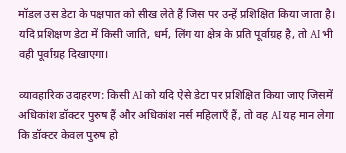मॉडल उस डेटा के पक्षपात को सीख लेते हैं जिस पर उन्हें प्रशिक्षित किया जाता है। यदि प्रशिक्षण डेटा में किसी जाति, धर्म, लिंग या क्षेत्र के प्रति पूर्वाग्रह है, तो AI भी वही पूर्वाग्रह दिखाएगा।

व्यावहारिक उदाहरण: किसी AI को यदि ऐसे डेटा पर प्रशिक्षित किया जाए जिसमें अधिकांश डॉक्टर पुरुष हैं और अधिकांश नर्स महिलाएँ हैं, तो वह AI यह मान लेगा कि डॉक्टर केवल पुरुष हो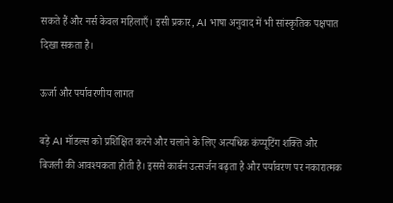सकते हैं और नर्स केवल महिलाएँ। इसी प्रकार, AI भाषा अनुवाद में भी सांस्कृतिक पक्षपात दिखा सकता है।

ऊर्जा और पर्यावरणीय लागत

बड़े AI मॉडल्स को प्रशिक्षित करने और चलाने के लिए अत्यधिक कंप्यूटिंग शक्ति और बिजली की आवश्यकता होती है। इससे कार्बन उत्सर्जन बढ़ता है और पर्यावरण पर नकारात्मक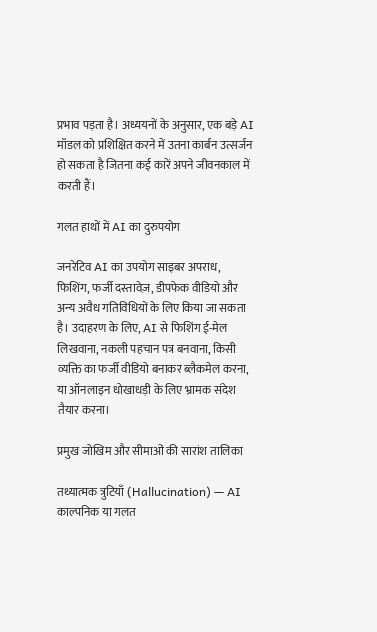प्रभाव पड़ता है। अध्ययनों के अनुसार, एक बड़े AI मॉडल को प्रशिक्षित करने में उतना कार्बन उत्सर्जन हो सकता है जितना कई कारें अपने जीवनकाल में करती हैं।

गलत हाथों में AI का दुरुपयोग

जनरेटिव AI का उपयोग साइबर अपराध, फिशिंग, फर्जी दस्तावेज़, डीपफेक वीडियो और अन्य अवैध गतिविधियों के लिए किया जा सकता है। उदाहरण के लिए, AI से फिशिंग ई-मेल लिखवाना, नकली पहचान पत्र बनवाना, किसी व्यक्ति का फर्जी वीडियो बनाकर ब्लैकमेल करना, या ऑनलाइन धोखाधड़ी के लिए भ्रामक संदेश तैयार करना।

प्रमुख जोखिम और सीमाओं की सारांश तालिका

तथ्यात्मक त्रुटियाँ (Hallucination) — AI काल्पनिक या गलत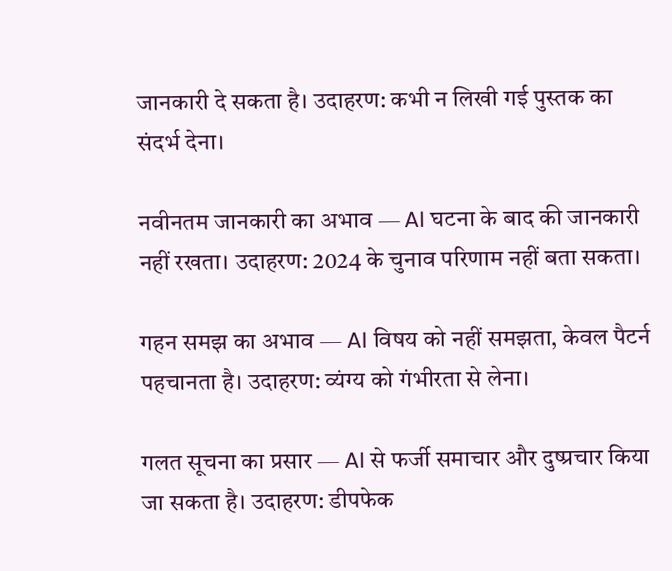जानकारी दे सकता है। उदाहरण: कभी न लिखी गई पुस्तक का संदर्भ देना।

नवीनतम जानकारी का अभाव — AI घटना के बाद की जानकारी नहीं रखता। उदाहरण: 2024 के चुनाव परिणाम नहीं बता सकता।

गहन समझ का अभाव — AI विषय को नहीं समझता, केवल पैटर्न पहचानता है। उदाहरण: व्यंग्य को गंभीरता से लेना।

गलत सूचना का प्रसार — AI से फर्जी समाचार और दुष्प्रचार किया जा सकता है। उदाहरण: डीपफेक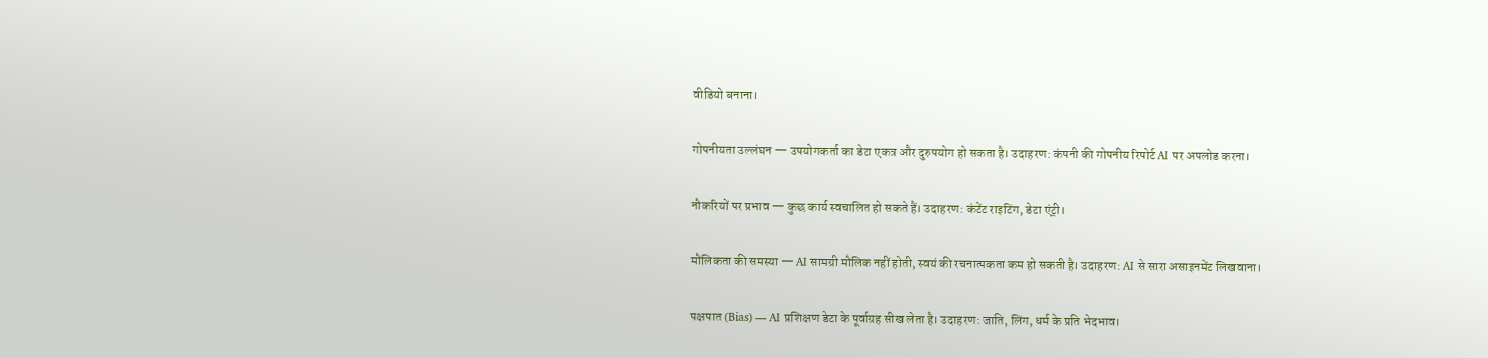वीडियो बनाना।

गोपनीयता उल्लंघन — उपयोगकर्ता का डेटा एकत्र और दुरुपयोग हो सकता है। उदाहरण: कंपनी की गोपनीय रिपोर्ट AI पर अपलोड करना।

नौकरियों पर प्रभाव — कुछ कार्य स्वचालित हो सकते हैं। उदाहरण: कंटेंट राइटिंग, डेटा एंट्री।

मौलिकता की समस्या — AI सामग्री मौलिक नहीं होती, स्वयं की रचनात्मकता कम हो सकती है। उदाहरण: AI से सारा असाइनमेंट लिखवाना।

पक्षपात (Bias) — AI प्रशिक्षण डेटा के पूर्वाग्रह सीख लेता है। उदाहरण: जाति, लिंग, धर्म के प्रति भेदभाव।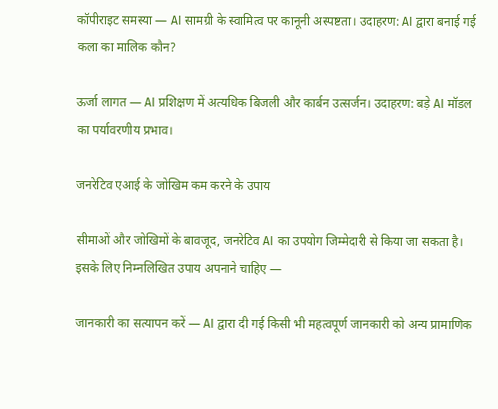कॉपीराइट समस्या — AI सामग्री के स्वामित्व पर कानूनी अस्पष्टता। उदाहरण: AI द्वारा बनाई गई कला का मालिक कौन?

ऊर्जा लागत — AI प्रशिक्षण में अत्यधिक बिजली और कार्बन उत्सर्जन। उदाहरण: बड़े AI मॉडल का पर्यावरणीय प्रभाव।

जनरेटिव एआई के जोखिम कम करने के उपाय

सीमाओं और जोखिमों के बावजूद, जनरेटिव AI का उपयोग जिम्मेदारी से किया जा सकता है। इसके लिए निम्नलिखित उपाय अपनाने चाहिए —

जानकारी का सत्यापन करें — AI द्वारा दी गई किसी भी महत्वपूर्ण जानकारी को अन्य प्रामाणिक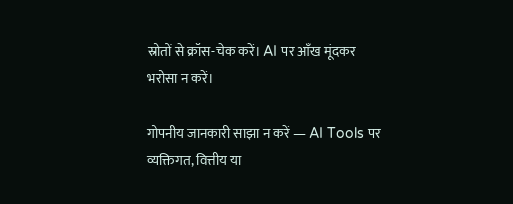स्रोतों से क्रॉस-चेक करें। AI पर आँख मूंदकर भरोसा न करें।

गोपनीय जानकारी साझा न करें — AI Tools पर व्यक्तिगत, वित्तीय या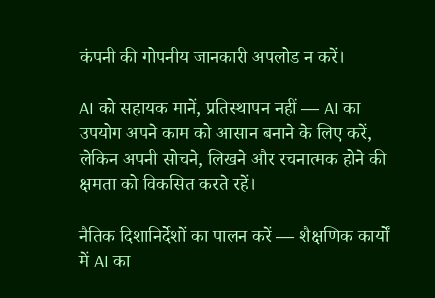कंपनी की गोपनीय जानकारी अपलोड न करें।

AI को सहायक मानें, प्रतिस्थापन नहीं — AI का उपयोग अपने काम को आसान बनाने के लिए करें, लेकिन अपनी सोचने, लिखने और रचनात्मक होने की क्षमता को विकसित करते रहें।

नैतिक दिशानिर्देशों का पालन करें — शैक्षणिक कार्यों में AI का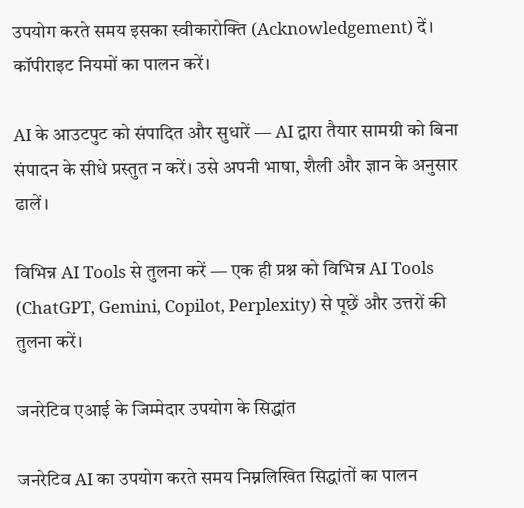उपयोग करते समय इसका स्वीकारोक्ति (Acknowledgement) दें। कॉपीराइट नियमों का पालन करें।

AI के आउटपुट को संपादित और सुधारें — AI द्वारा तैयार सामग्री को बिना संपादन के सीधे प्रस्तुत न करें। उसे अपनी भाषा, शैली और ज्ञान के अनुसार ढालें।

विभिन्न AI Tools से तुलना करें — एक ही प्रश्न को विभिन्न AI Tools (ChatGPT, Gemini, Copilot, Perplexity) से पूछें और उत्तरों की तुलना करें।

जनरेटिव एआई के जिम्मेदार उपयोग के सिद्धांत

जनरेटिव AI का उपयोग करते समय निम्नलिखित सिद्धांतों का पालन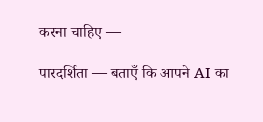करना चाहिए —

पारदर्शिता — बताएँ कि आपने AI का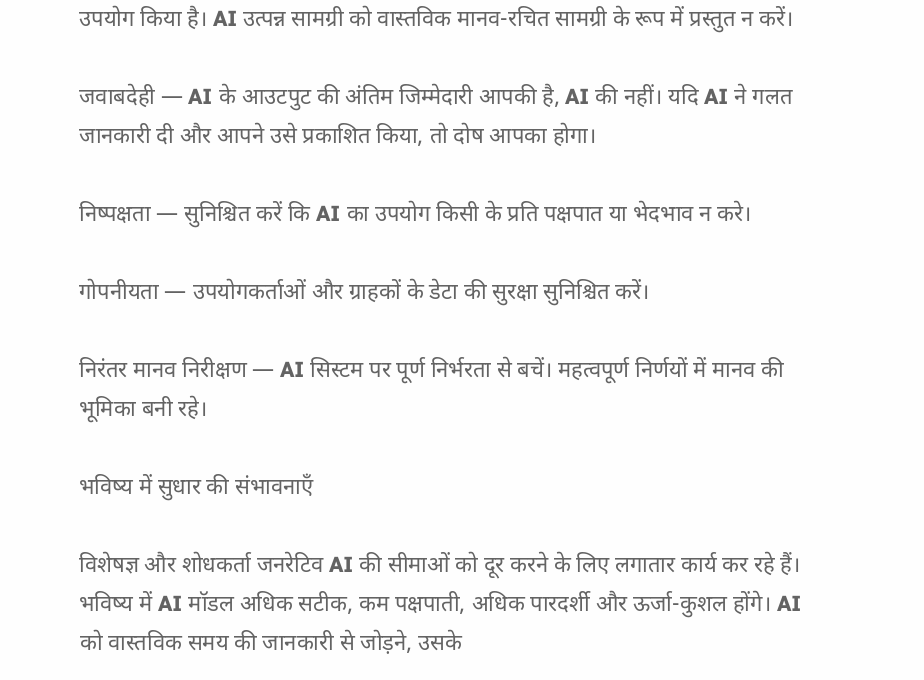उपयोग किया है। AI उत्पन्न सामग्री को वास्तविक मानव-रचित सामग्री के रूप में प्रस्तुत न करें।

जवाबदेही — AI के आउटपुट की अंतिम जिम्मेदारी आपकी है, AI की नहीं। यदि AI ने गलत जानकारी दी और आपने उसे प्रकाशित किया, तो दोष आपका होगा।

निष्पक्षता — सुनिश्चित करें कि AI का उपयोग किसी के प्रति पक्षपात या भेदभाव न करे।

गोपनीयता — उपयोगकर्ताओं और ग्राहकों के डेटा की सुरक्षा सुनिश्चित करें।

निरंतर मानव निरीक्षण — AI सिस्टम पर पूर्ण निर्भरता से बचें। महत्वपूर्ण निर्णयों में मानव की भूमिका बनी रहे।

भविष्य में सुधार की संभावनाएँ

विशेषज्ञ और शोधकर्ता जनरेटिव AI की सीमाओं को दूर करने के लिए लगातार कार्य कर रहे हैं। भविष्य में AI मॉडल अधिक सटीक, कम पक्षपाती, अधिक पारदर्शी और ऊर्जा-कुशल होंगे। AI को वास्तविक समय की जानकारी से जोड़ने, उसके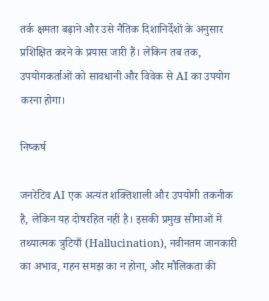तर्क क्षमता बढ़ाने और उसे नैतिक दिशानिर्देशों के अनुसार प्रशिक्षित करने के प्रयास जारी हैं। लेकिन तब तक, उपयोगकर्ताओं को सावधानी और विवेक से AI का उपयोग करना होगा।

निष्कर्ष

जनरेटिव AI एक अत्यंत शक्तिशाली और उपयोगी तकनीक है, लेकिन यह दोषरहित नहीं है। इसकी प्रमुख सीमाओं में तथ्यात्मक त्रुटियाँ (Hallucination), नवीनतम जानकारी का अभाव, गहन समझ का न होना, और मौलिकता की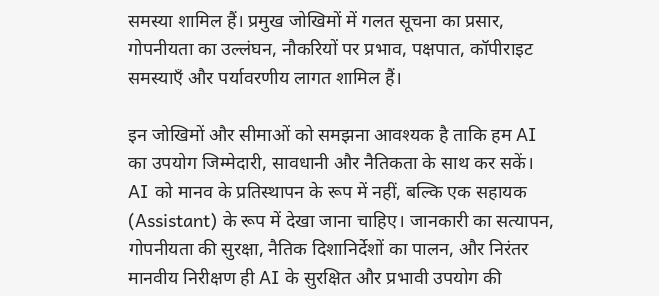समस्या शामिल हैं। प्रमुख जोखिमों में गलत सूचना का प्रसार, गोपनीयता का उल्लंघन, नौकरियों पर प्रभाव, पक्षपात, कॉपीराइट समस्याएँ और पर्यावरणीय लागत शामिल हैं।

इन जोखिमों और सीमाओं को समझना आवश्यक है ताकि हम AI का उपयोग जिम्मेदारी, सावधानी और नैतिकता के साथ कर सकें। AI को मानव के प्रतिस्थापन के रूप में नहीं, बल्कि एक सहायक (Assistant) के रूप में देखा जाना चाहिए। जानकारी का सत्यापन, गोपनीयता की सुरक्षा, नैतिक दिशानिर्देशों का पालन, और निरंतर मानवीय निरीक्षण ही AI के सुरक्षित और प्रभावी उपयोग की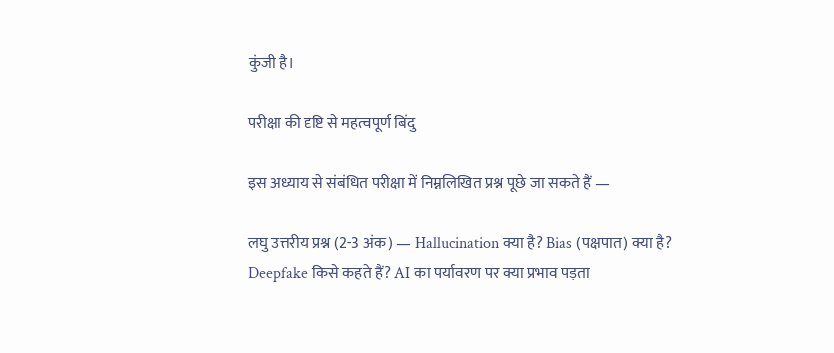कुंजी है।

परीक्षा की दृष्टि से महत्वपूर्ण बिंदु

इस अध्याय से संबंधित परीक्षा में निम्नलिखित प्रश्न पूछे जा सकते हैं —

लघु उत्तरीय प्रश्न (2-3 अंक) — Hallucination क्या है? Bias (पक्षपात) क्या है? Deepfake किसे कहते हैं? AI का पर्यावरण पर क्या प्रभाव पड़ता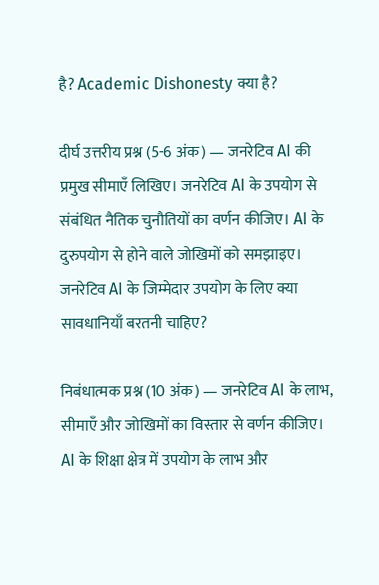है? Academic Dishonesty क्या है?

दीर्घ उत्तरीय प्रश्न (5-6 अंक) — जनरेटिव AI की प्रमुख सीमाएँ लिखिए। जनरेटिव AI के उपयोग से संबंधित नैतिक चुनौतियों का वर्णन कीजिए। AI के दुरुपयोग से होने वाले जोखिमों को समझाइए। जनरेटिव AI के जिम्मेदार उपयोग के लिए क्या सावधानियाँ बरतनी चाहिए?

निबंधात्मक प्रश्न (10 अंक) — जनरेटिव AI के लाभ, सीमाएँ और जोखिमों का विस्तार से वर्णन कीजिए। AI के शिक्षा क्षेत्र में उपयोग के लाभ और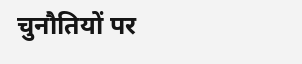चुनौतियों पर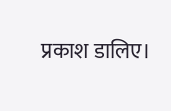प्रकाश डालिए।